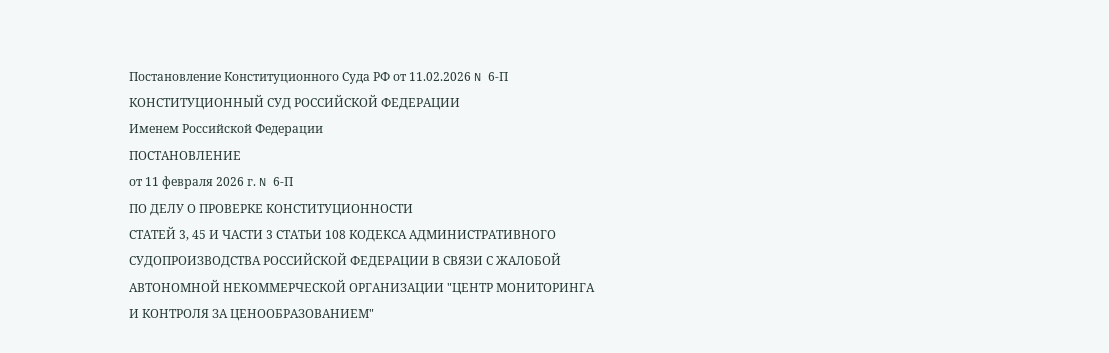Постановление Конституционного Суда РФ от 11.02.2026 N 6-П
КОНСТИТУЦИОННЫЙ СУД РОССИЙСКОЙ ФЕДЕРАЦИИ
Именем Российской Федерации
ПОСТАНОВЛЕНИЕ
от 11 февраля 2026 г. N 6-П
ПО ДЕЛУ О ПРОВЕРКЕ КОНСТИТУЦИОННОСТИ
СТАТЕЙ 3, 45 И ЧАСТИ 3 СТАТЬИ 108 КОДЕКСА АДМИНИСТРАТИВНОГО
СУДОПРОИЗВОДСТВА РОССИЙСКОЙ ФЕДЕРАЦИИ В СВЯЗИ С ЖАЛОБОЙ
АВТОНОМНОЙ НЕКОММЕРЧЕСКОЙ ОРГАНИЗАЦИИ "ЦЕНТР МОНИТОРИНГА
И КОНТРОЛЯ ЗА ЦЕНООБРАЗОВАНИЕМ"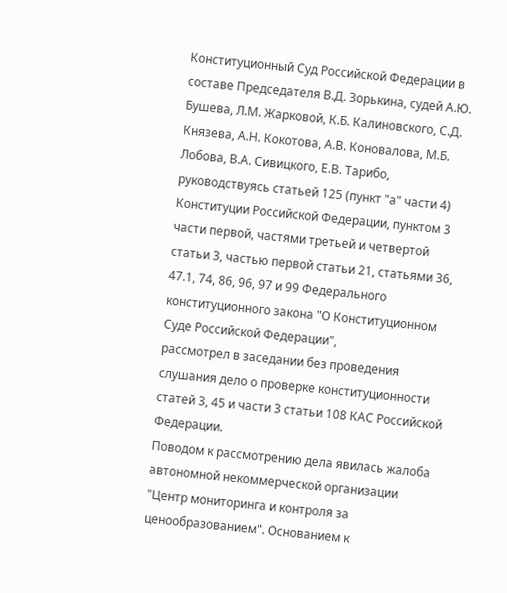Конституционный Суд Российской Федерации в составе Председателя В.Д. Зорькина, судей А.Ю. Бушева, Л.М. Жарковой, К.Б. Калиновского, С.Д. Князева, А.Н. Кокотова, А.В. Коновалова, М.Б. Лобова, В.А. Сивицкого, Е.В. Тарибо,
руководствуясь статьей 125 (пункт "а" части 4) Конституции Российской Федерации, пунктом 3 части первой, частями третьей и четвертой статьи 3, частью первой статьи 21, статьями 36, 47.1, 74, 86, 96, 97 и 99 Федерального конституционного закона "О Конституционном Суде Российской Федерации",
рассмотрел в заседании без проведения слушания дело о проверке конституционности статей 3, 45 и части 3 статьи 108 КАС Российской Федерации.
Поводом к рассмотрению дела явилась жалоба автономной некоммерческой организации "Центр мониторинга и контроля за ценообразованием". Основанием к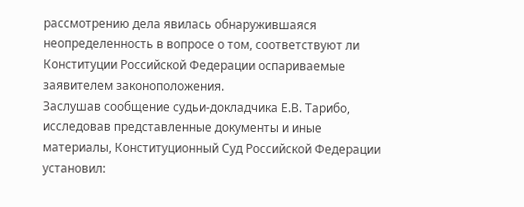рассмотрению дела явилась обнаружившаяся неопределенность в вопросе о том, соответствуют ли Конституции Российской Федерации оспариваемые заявителем законоположения.
Заслушав сообщение судьи-докладчика Е.В. Тарибо, исследовав представленные документы и иные материалы, Конституционный Суд Российской Федерации
установил: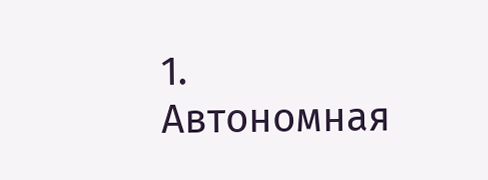1. Автономная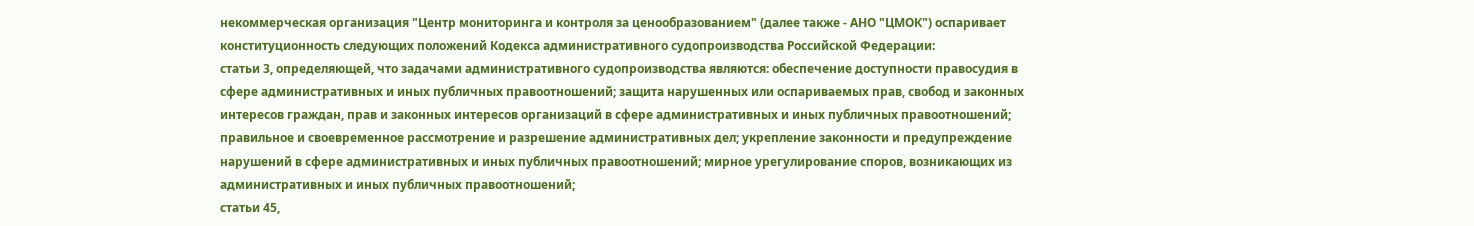некоммерческая организация "Центр мониторинга и контроля за ценообразованием" (далее также - АНО "ЦМОК") оспаривает конституционность следующих положений Кодекса административного судопроизводства Российской Федерации:
статьи 3, определяющей, что задачами административного судопроизводства являются: обеспечение доступности правосудия в сфере административных и иных публичных правоотношений; защита нарушенных или оспариваемых прав, свобод и законных интересов граждан, прав и законных интересов организаций в сфере административных и иных публичных правоотношений; правильное и своевременное рассмотрение и разрешение административных дел; укрепление законности и предупреждение нарушений в сфере административных и иных публичных правоотношений; мирное урегулирование споров, возникающих из административных и иных публичных правоотношений;
статьи 45,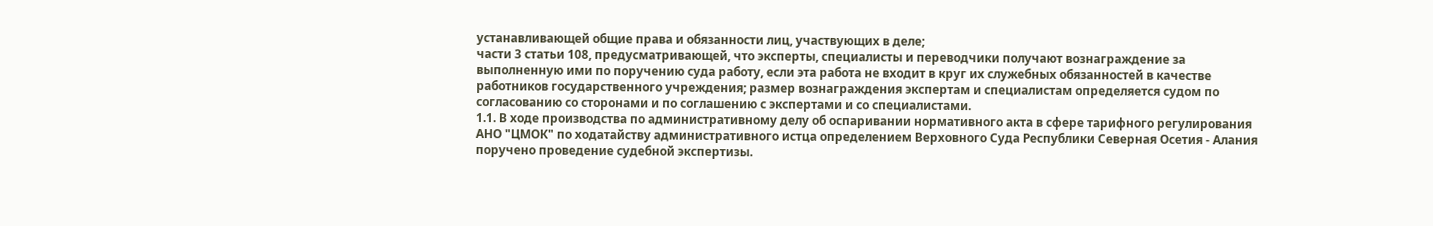устанавливающей общие права и обязанности лиц, участвующих в деле;
части 3 статьи 108, предусматривающей, что эксперты, специалисты и переводчики получают вознаграждение за выполненную ими по поручению суда работу, если эта работа не входит в круг их служебных обязанностей в качестве работников государственного учреждения; размер вознаграждения экспертам и специалистам определяется судом по согласованию со сторонами и по соглашению с экспертами и со специалистами.
1.1. В ходе производства по административному делу об оспаривании нормативного акта в сфере тарифного регулирования АНО "ЦМОК" по ходатайству административного истца определением Верховного Суда Республики Северная Осетия - Алания поручено проведение судебной экспертизы.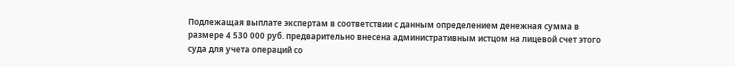Подлежащая выплате экспертам в соответствии с данным определением денежная сумма в размере 4 530 000 руб. предварительно внесена административным истцом на лицевой счет этого суда для учета операций со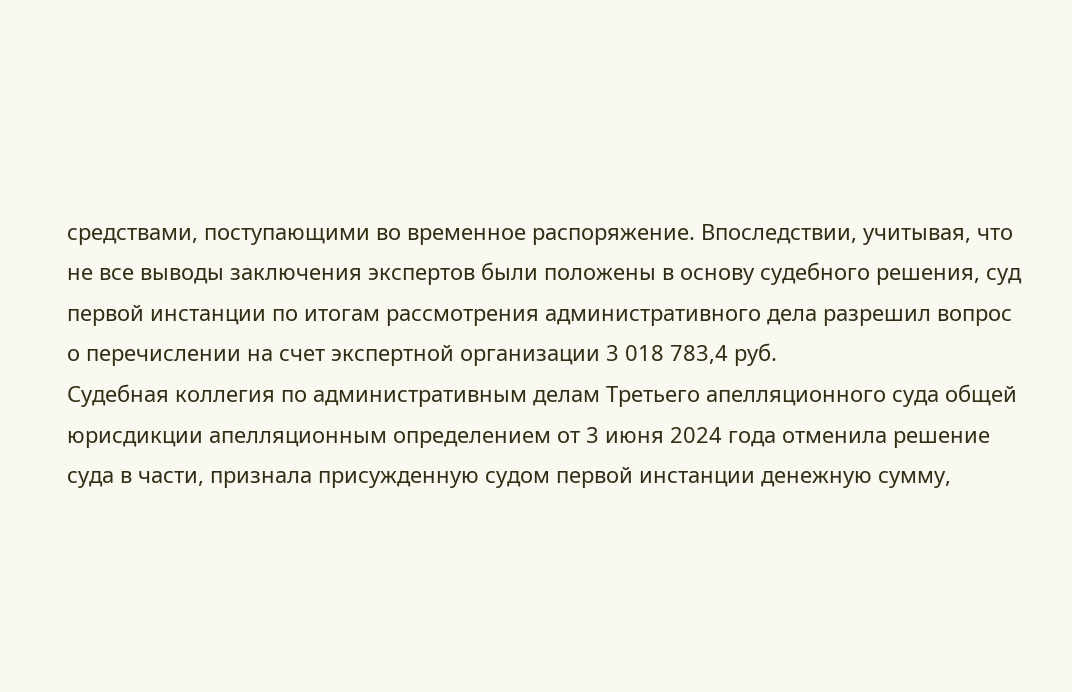средствами, поступающими во временное распоряжение. Впоследствии, учитывая, что не все выводы заключения экспертов были положены в основу судебного решения, суд первой инстанции по итогам рассмотрения административного дела разрешил вопрос о перечислении на счет экспертной организации 3 018 783,4 руб.
Судебная коллегия по административным делам Третьего апелляционного суда общей юрисдикции апелляционным определением от 3 июня 2024 года отменила решение суда в части, признала присужденную судом первой инстанции денежную сумму,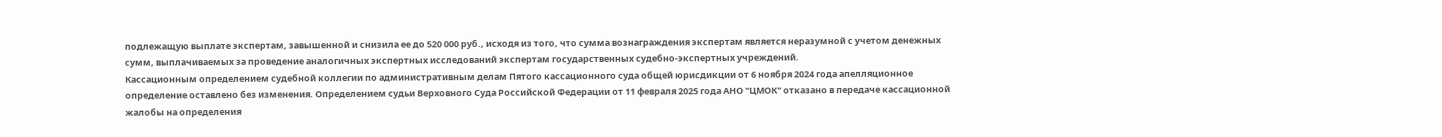подлежащую выплате экспертам, завышенной и снизила ее до 520 000 руб., исходя из того, что сумма вознаграждения экспертам является неразумной с учетом денежных сумм, выплачиваемых за проведение аналогичных экспертных исследований экспертам государственных судебно-экспертных учреждений.
Кассационным определением судебной коллегии по административным делам Пятого кассационного суда общей юрисдикции от 6 ноября 2024 года апелляционное определение оставлено без изменения. Определением судьи Верховного Суда Российской Федерации от 11 февраля 2025 года АНО "ЦМОК" отказано в передаче кассационной жалобы на определения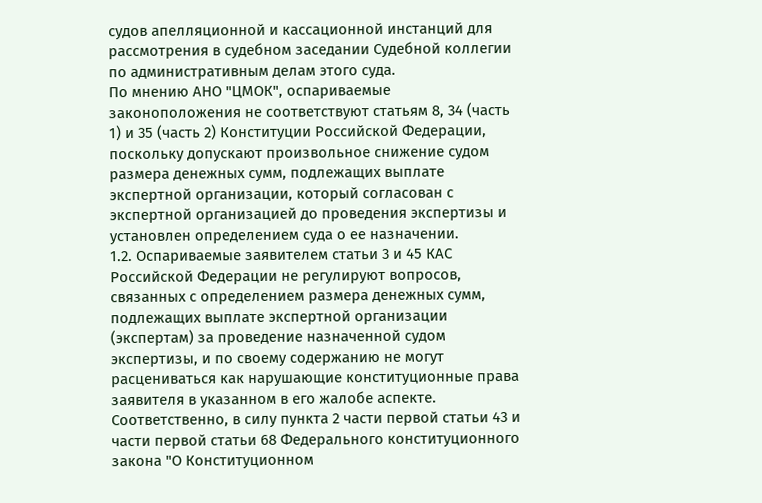судов апелляционной и кассационной инстанций для рассмотрения в судебном заседании Судебной коллегии по административным делам этого суда.
По мнению АНО "ЦМОК", оспариваемые законоположения не соответствуют статьям 8, 34 (часть 1) и 35 (часть 2) Конституции Российской Федерации, поскольку допускают произвольное снижение судом размера денежных сумм, подлежащих выплате экспертной организации, который согласован с экспертной организацией до проведения экспертизы и установлен определением суда о ее назначении.
1.2. Оспариваемые заявителем статьи 3 и 45 КАС Российской Федерации не регулируют вопросов, связанных с определением размера денежных сумм, подлежащих выплате экспертной организации (экспертам) за проведение назначенной судом экспертизы, и по своему содержанию не могут расцениваться как нарушающие конституционные права заявителя в указанном в его жалобе аспекте.
Соответственно, в силу пункта 2 части первой статьи 43 и части первой статьи 68 Федерального конституционного закона "О Конституционном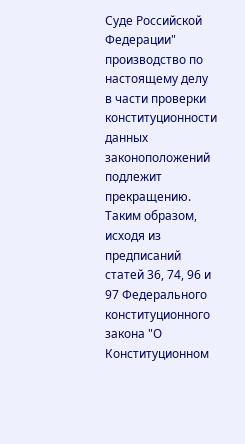Суде Российской Федерации" производство по настоящему делу в части проверки конституционности данных законоположений подлежит прекращению.
Таким образом, исходя из предписаний статей 36, 74, 96 и 97 Федерального конституционного закона "О Конституционном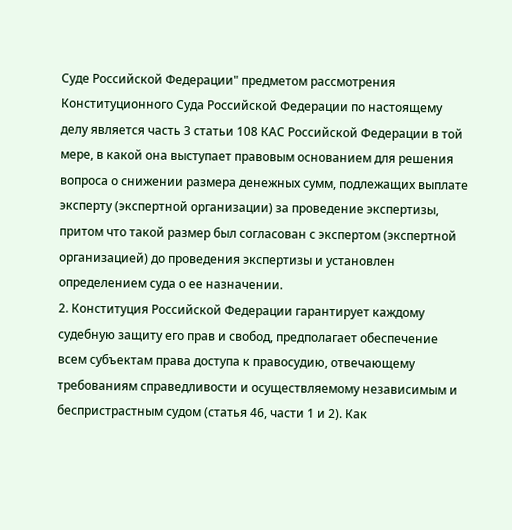Суде Российской Федерации" предметом рассмотрения Конституционного Суда Российской Федерации по настоящему делу является часть 3 статьи 108 КАС Российской Федерации в той мере, в какой она выступает правовым основанием для решения вопроса о снижении размера денежных сумм, подлежащих выплате эксперту (экспертной организации) за проведение экспертизы, притом что такой размер был согласован с экспертом (экспертной организацией) до проведения экспертизы и установлен определением суда о ее назначении.
2. Конституция Российской Федерации гарантирует каждому судебную защиту его прав и свобод, предполагает обеспечение всем субъектам права доступа к правосудию, отвечающему требованиям справедливости и осуществляемому независимым и беспристрастным судом (статья 46, части 1 и 2). Как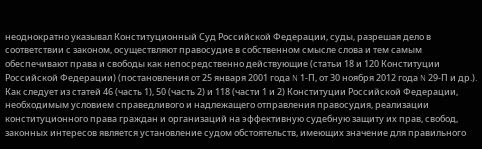неоднократно указывал Конституционный Суд Российской Федерации, суды, разрешая дело в соответствии с законом, осуществляют правосудие в собственном смысле слова и тем самым обеспечивают права и свободы как непосредственно действующие (статьи 18 и 120 Конституции Российской Федерации) (постановления от 25 января 2001 года N 1-П, от 30 ноября 2012 года N 29-П и др.).
Как следует из статей 46 (часть 1), 50 (часть 2) и 118 (части 1 и 2) Конституции Российской Федерации, необходимым условием справедливого и надлежащего отправления правосудия, реализации конституционного права граждан и организаций на эффективную судебную защиту их прав, свобод, законных интересов является установление судом обстоятельств, имеющих значение для правильного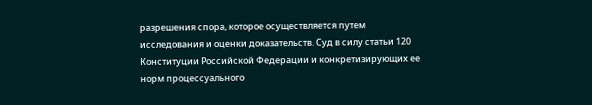разрешения спора, которое осуществляется путем исследования и оценки доказательств. Суд в силу статьи 120 Конституции Российской Федерации и конкретизирующих ее норм процессуального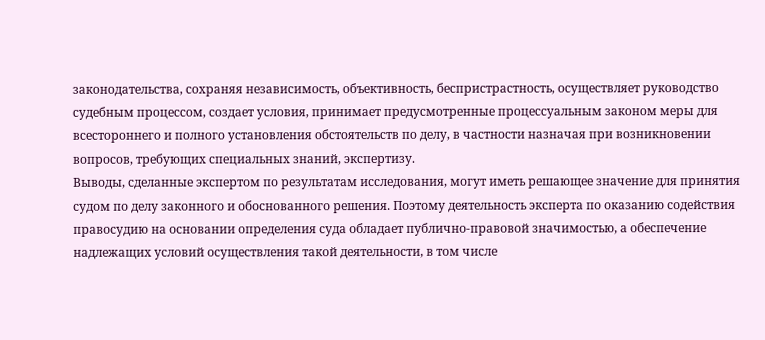законодательства, сохраняя независимость, объективность, беспристрастность, осуществляет руководство судебным процессом, создает условия, принимает предусмотренные процессуальным законом меры для всестороннего и полного установления обстоятельств по делу, в частности назначая при возникновении вопросов, требующих специальных знаний, экспертизу.
Выводы, сделанные экспертом по результатам исследования, могут иметь решающее значение для принятия судом по делу законного и обоснованного решения. Поэтому деятельность эксперта по оказанию содействия правосудию на основании определения суда обладает публично-правовой значимостью, а обеспечение надлежащих условий осуществления такой деятельности, в том числе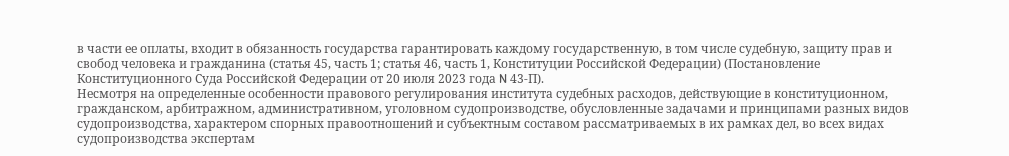в части ее оплаты, входит в обязанность государства гарантировать каждому государственную, в том числе судебную, защиту прав и свобод человека и гражданина (статья 45, часть 1; статья 46, часть 1, Конституции Российской Федерации) (Постановление Конституционного Суда Российской Федерации от 20 июля 2023 года N 43-П).
Несмотря на определенные особенности правового регулирования института судебных расходов, действующие в конституционном, гражданском, арбитражном, административном, уголовном судопроизводстве, обусловленные задачами и принципами разных видов судопроизводства, характером спорных правоотношений и субъектным составом рассматриваемых в их рамках дел, во всех видах судопроизводства экспертам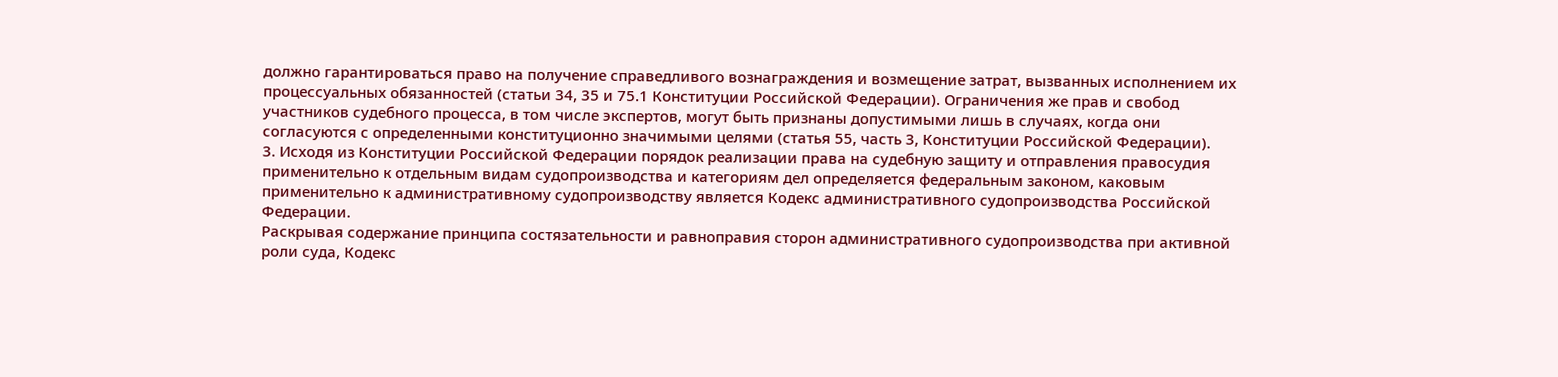должно гарантироваться право на получение справедливого вознаграждения и возмещение затрат, вызванных исполнением их процессуальных обязанностей (статьи 34, 35 и 75.1 Конституции Российской Федерации). Ограничения же прав и свобод участников судебного процесса, в том числе экспертов, могут быть признаны допустимыми лишь в случаях, когда они согласуются с определенными конституционно значимыми целями (статья 55, часть 3, Конституции Российской Федерации).
3. Исходя из Конституции Российской Федерации порядок реализации права на судебную защиту и отправления правосудия применительно к отдельным видам судопроизводства и категориям дел определяется федеральным законом, каковым применительно к административному судопроизводству является Кодекс административного судопроизводства Российской Федерации.
Раскрывая содержание принципа состязательности и равноправия сторон административного судопроизводства при активной роли суда, Кодекс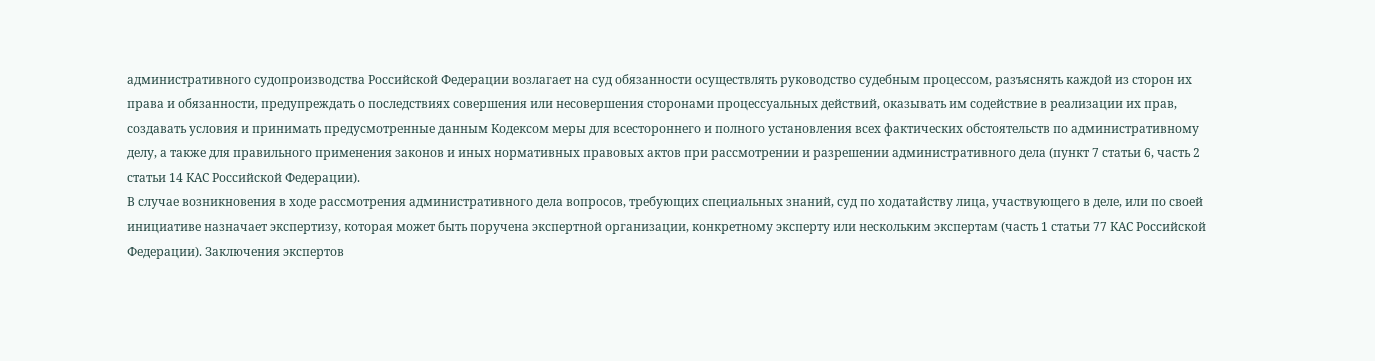административного судопроизводства Российской Федерации возлагает на суд обязанности осуществлять руководство судебным процессом, разъяснять каждой из сторон их права и обязанности, предупреждать о последствиях совершения или несовершения сторонами процессуальных действий, оказывать им содействие в реализации их прав, создавать условия и принимать предусмотренные данным Кодексом меры для всестороннего и полного установления всех фактических обстоятельств по административному делу, а также для правильного применения законов и иных нормативных правовых актов при рассмотрении и разрешении административного дела (пункт 7 статьи 6, часть 2 статьи 14 КАС Российской Федерации).
В случае возникновения в ходе рассмотрения административного дела вопросов, требующих специальных знаний, суд по ходатайству лица, участвующего в деле, или по своей инициативе назначает экспертизу, которая может быть поручена экспертной организации, конкретному эксперту или нескольким экспертам (часть 1 статьи 77 КАС Российской Федерации). Заключения экспертов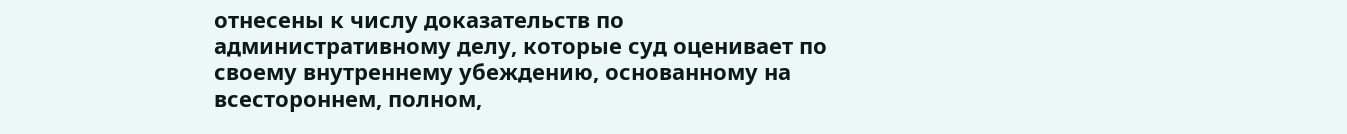отнесены к числу доказательств по административному делу, которые суд оценивает по своему внутреннему убеждению, основанному на всестороннем, полном,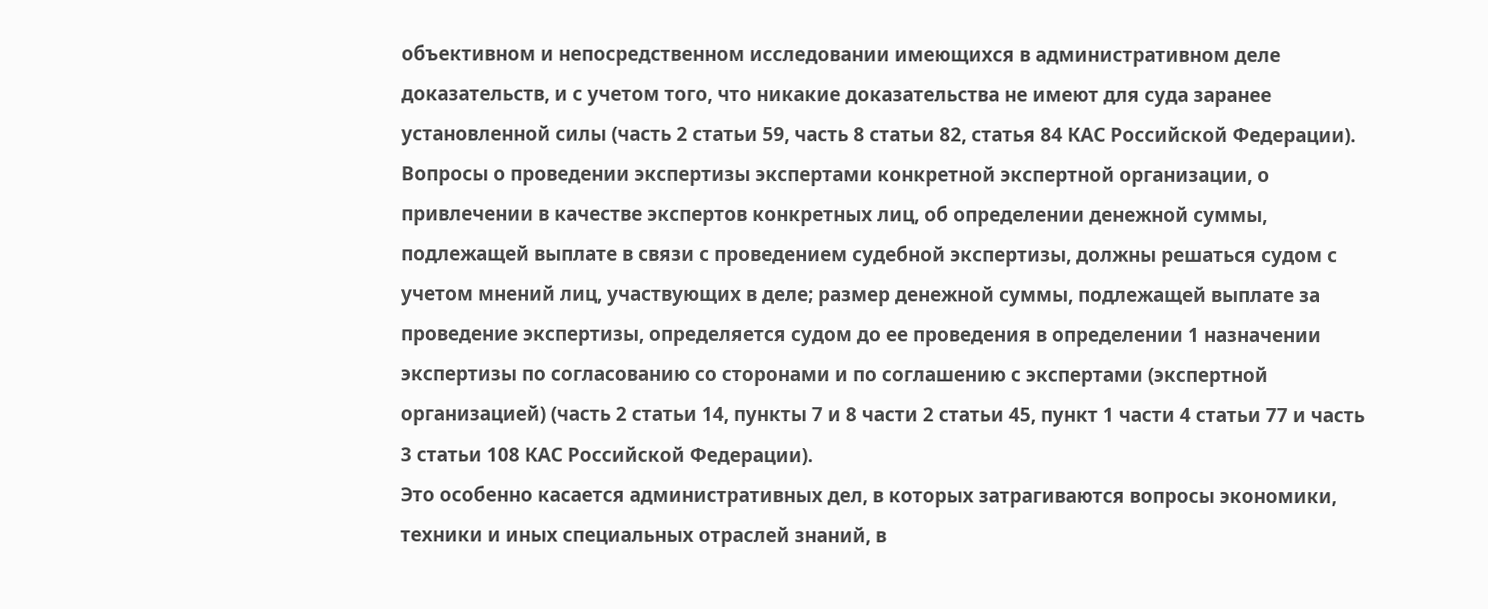объективном и непосредственном исследовании имеющихся в административном деле доказательств, и с учетом того, что никакие доказательства не имеют для суда заранее установленной силы (часть 2 статьи 59, часть 8 статьи 82, статья 84 КАС Российской Федерации).
Вопросы о проведении экспертизы экспертами конкретной экспертной организации, о привлечении в качестве экспертов конкретных лиц, об определении денежной суммы, подлежащей выплате в связи с проведением судебной экспертизы, должны решаться судом с учетом мнений лиц, участвующих в деле; размер денежной суммы, подлежащей выплате за проведение экспертизы, определяется судом до ее проведения в определении 1 назначении экспертизы по согласованию со сторонами и по соглашению с экспертами (экспертной организацией) (часть 2 статьи 14, пункты 7 и 8 части 2 статьи 45, пункт 1 части 4 статьи 77 и часть 3 статьи 108 КАС Российской Федерации).
Это особенно касается административных дел, в которых затрагиваются вопросы экономики, техники и иных специальных отраслей знаний, в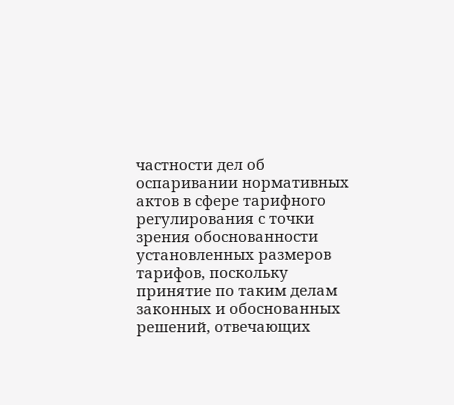частности дел об оспаривании нормативных актов в сфере тарифного регулирования с точки зрения обоснованности установленных размеров тарифов, поскольку принятие по таким делам законных и обоснованных решений, отвечающих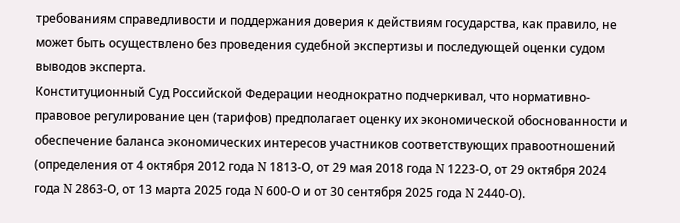требованиям справедливости и поддержания доверия к действиям государства, как правило, не может быть осуществлено без проведения судебной экспертизы и последующей оценки судом выводов эксперта.
Конституционный Суд Российской Федерации неоднократно подчеркивал, что нормативно-правовое регулирование цен (тарифов) предполагает оценку их экономической обоснованности и обеспечение баланса экономических интересов участников соответствующих правоотношений (определения от 4 октября 2012 года N 1813-О, от 29 мая 2018 года N 1223-О, от 29 октября 2024 года N 2863-О, от 13 марта 2025 года N 600-О и от 30 сентября 2025 года N 2440-О).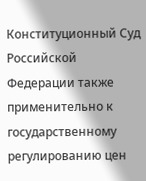Конституционный Суд Российской Федерации также применительно к государственному регулированию цен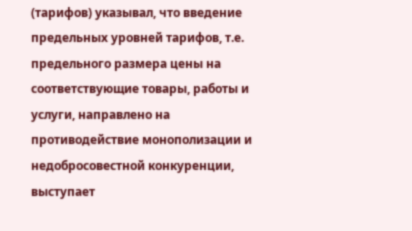(тарифов) указывал, что введение предельных уровней тарифов, т.е. предельного размера цены на соответствующие товары, работы и услуги, направлено на противодействие монополизации и недобросовестной конкуренции, выступает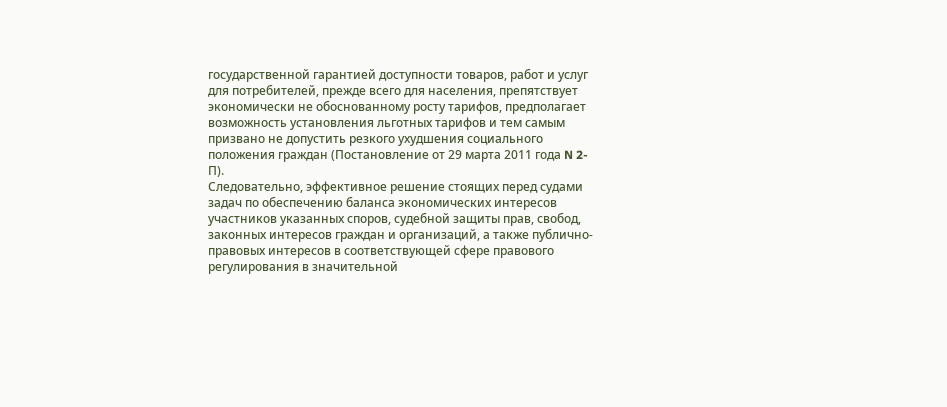государственной гарантией доступности товаров, работ и услуг для потребителей, прежде всего для населения, препятствует экономически не обоснованному росту тарифов, предполагает возможность установления льготных тарифов и тем самым призвано не допустить резкого ухудшения социального положения граждан (Постановление от 29 марта 2011 года N 2-П).
Следовательно, эффективное решение стоящих перед судами задач по обеспечению баланса экономических интересов участников указанных споров, судебной защиты прав, свобод, законных интересов граждан и организаций, а также публично-правовых интересов в соответствующей сфере правового регулирования в значительной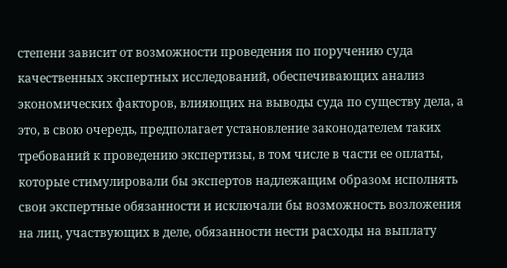степени зависит от возможности проведения по поручению суда качественных экспертных исследований, обеспечивающих анализ экономических факторов, влияющих на выводы суда по существу дела, а это, в свою очередь, предполагает установление законодателем таких требований к проведению экспертизы, в том числе в части ее оплаты, которые стимулировали бы экспертов надлежащим образом исполнять свои экспертные обязанности и исключали бы возможность возложения на лиц, участвующих в деле, обязанности нести расходы на выплату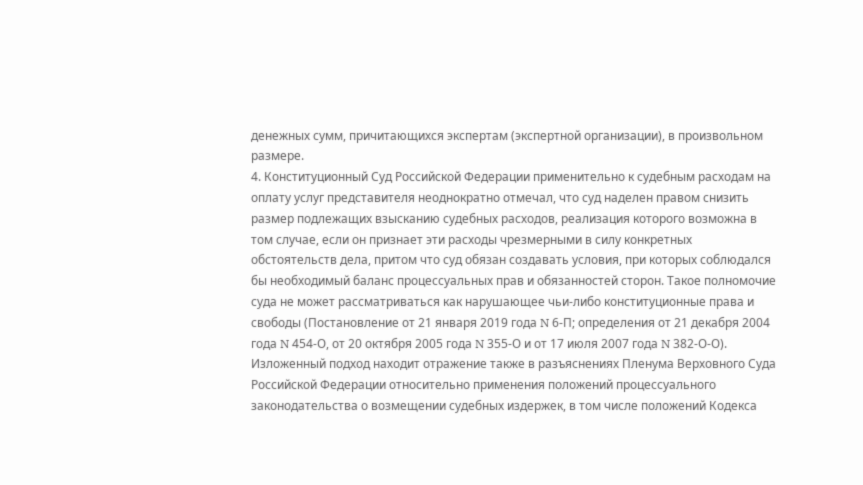денежных сумм, причитающихся экспертам (экспертной организации), в произвольном размере.
4. Конституционный Суд Российской Федерации применительно к судебным расходам на оплату услуг представителя неоднократно отмечал, что суд наделен правом снизить размер подлежащих взысканию судебных расходов, реализация которого возможна в том случае, если он признает эти расходы чрезмерными в силу конкретных обстоятельств дела, притом что суд обязан создавать условия, при которых соблюдался бы необходимый баланс процессуальных прав и обязанностей сторон. Такое полномочие суда не может рассматриваться как нарушающее чьи-либо конституционные права и свободы (Постановление от 21 января 2019 года N 6-П; определения от 21 декабря 2004 года N 454-О, от 20 октября 2005 года N 355-О и от 17 июля 2007 года N 382-О-О).
Изложенный подход находит отражение также в разъяснениях Пленума Верховного Суда Российской Федерации относительно применения положений процессуального законодательства о возмещении судебных издержек, в том числе положений Кодекса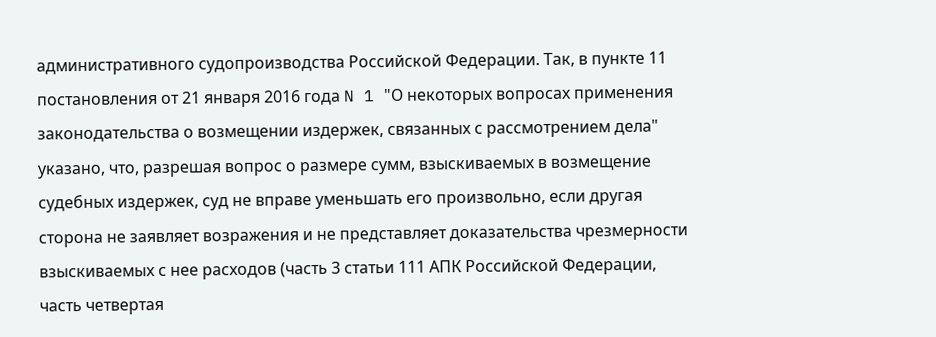административного судопроизводства Российской Федерации. Так, в пункте 11 постановления от 21 января 2016 года N 1 "О некоторых вопросах применения законодательства о возмещении издержек, связанных с рассмотрением дела" указано, что, разрешая вопрос о размере сумм, взыскиваемых в возмещение судебных издержек, суд не вправе уменьшать его произвольно, если другая сторона не заявляет возражения и не представляет доказательства чрезмерности взыскиваемых с нее расходов (часть 3 статьи 111 АПК Российской Федерации, часть четвертая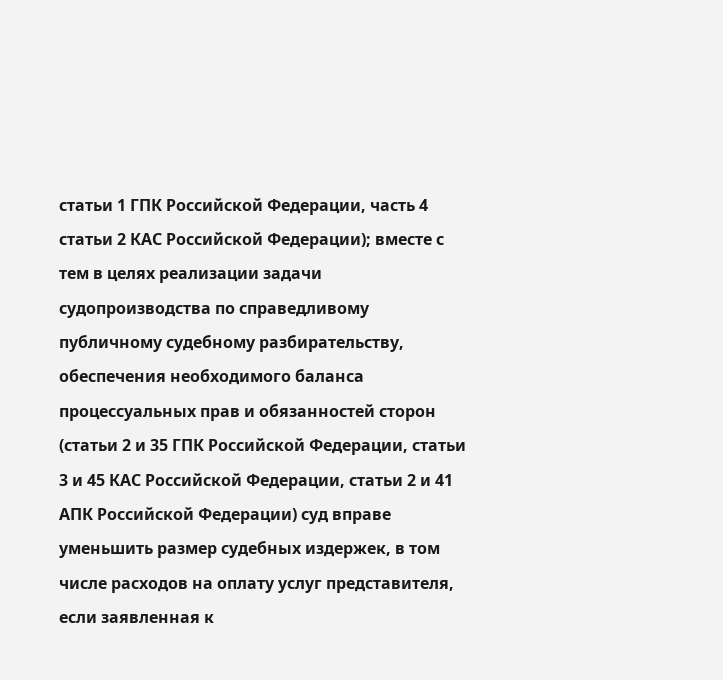статьи 1 ГПК Российской Федерации, часть 4 статьи 2 КАС Российской Федерации); вместе с тем в целях реализации задачи судопроизводства по справедливому публичному судебному разбирательству, обеспечения необходимого баланса процессуальных прав и обязанностей сторон (статьи 2 и 35 ГПК Российской Федерации, статьи 3 и 45 КАС Российской Федерации, статьи 2 и 41 АПК Российской Федерации) суд вправе уменьшить размер судебных издержек, в том числе расходов на оплату услуг представителя, если заявленная к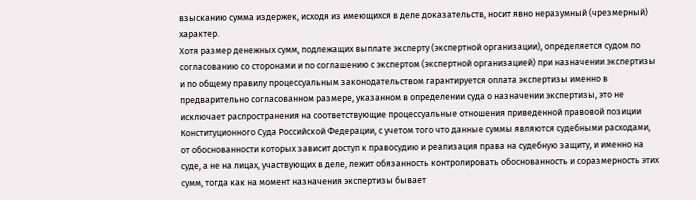взысканию сумма издержек, исходя из имеющихся в деле доказательств, носит явно неразумный (чрезмерный) характер.
Хотя размер денежных сумм, подлежащих выплате эксперту (экспертной организации), определяется судом по согласованию со сторонами и по соглашению с экспертом (экспертной организацией) при назначении экспертизы и по общему правилу процессуальным законодательством гарантируется оплата экспертизы именно в предварительно согласованном размере, указанном в определении суда о назначении экспертизы, это не исключает распространения на соответствующие процессуальные отношения приведенной правовой позиции Конституционного Суда Российской Федерации, с учетом того что данные суммы являются судебными расходами, от обоснованности которых зависит доступ к правосудию и реализация права на судебную защиту, и именно на суде, а не на лицах, участвующих в деле, лежит обязанность контролировать обоснованность и соразмерность этих сумм, тогда как на момент назначения экспертизы бывает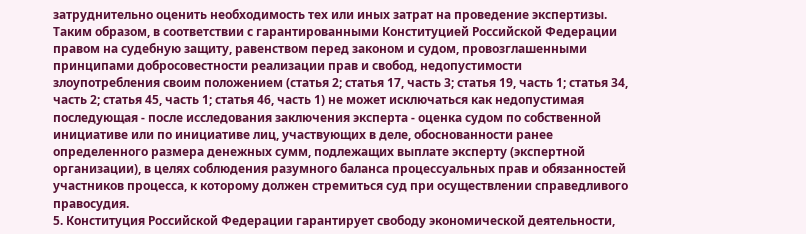затруднительно оценить необходимость тех или иных затрат на проведение экспертизы.
Таким образом, в соответствии с гарантированными Конституцией Российской Федерации правом на судебную защиту, равенством перед законом и судом, провозглашенными принципами добросовестности реализации прав и свобод, недопустимости злоупотребления своим положением (статья 2; статья 17, часть 3; статья 19, часть 1; статья 34, часть 2; статья 45, часть 1; статья 46, часть 1) не может исключаться как недопустимая последующая - после исследования заключения эксперта - оценка судом по собственной инициативе или по инициативе лиц, участвующих в деле, обоснованности ранее определенного размера денежных сумм, подлежащих выплате эксперту (экспертной организации), в целях соблюдения разумного баланса процессуальных прав и обязанностей участников процесса, к которому должен стремиться суд при осуществлении справедливого правосудия.
5. Конституция Российской Федерации гарантирует свободу экономической деятельности,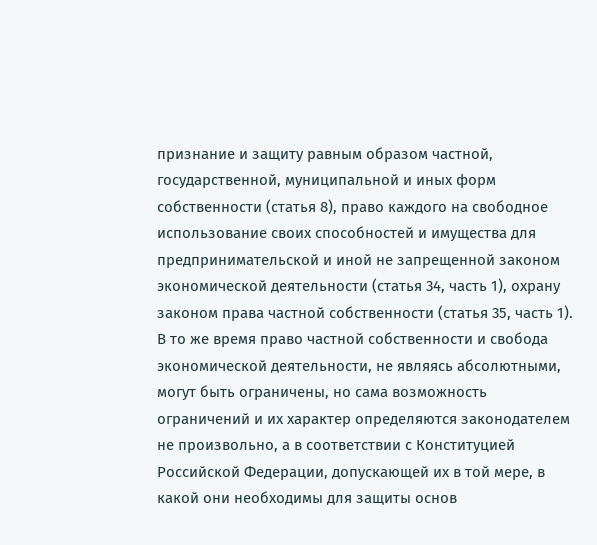признание и защиту равным образом частной, государственной, муниципальной и иных форм собственности (статья 8), право каждого на свободное использование своих способностей и имущества для предпринимательской и иной не запрещенной законом экономической деятельности (статья 34, часть 1), охрану законом права частной собственности (статья 35, часть 1). В то же время право частной собственности и свобода экономической деятельности, не являясь абсолютными, могут быть ограничены, но сама возможность ограничений и их характер определяются законодателем не произвольно, а в соответствии с Конституцией Российской Федерации, допускающей их в той мере, в какой они необходимы для защиты основ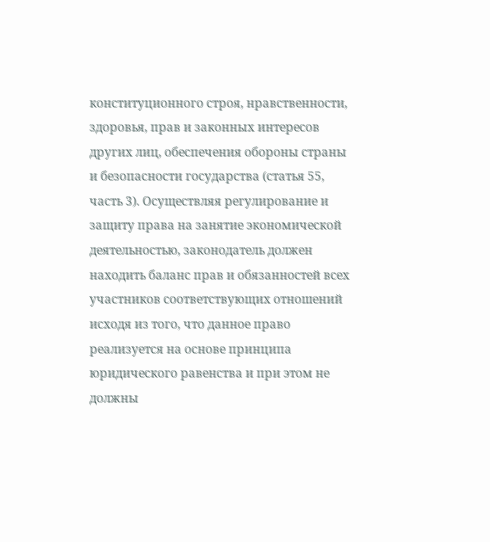конституционного строя, нравственности, здоровья, прав и законных интересов других лиц, обеспечения обороны страны и безопасности государства (статья 55, часть 3). Осуществляя регулирование и защиту права на занятие экономической деятельностью, законодатель должен находить баланс прав и обязанностей всех участников соответствующих отношений исходя из того, что данное право реализуется на основе принципа юридического равенства и при этом не должны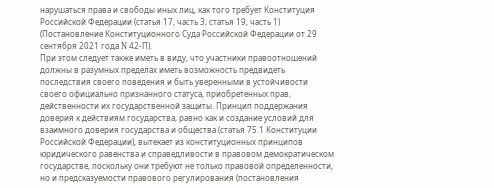нарушаться права и свободы иных лиц, как того требует Конституция Российской Федерации (статья 17, часть 3; статья 19, часть 1) (Постановление Конституционного Суда Российской Федерации от 29 сентября 2021 года N 42-П).
При этом следует также иметь в виду, что участники правоотношений должны в разумных пределах иметь возможность предвидеть последствия своего поведения и быть уверенными в устойчивости своего официально признанного статуса, приобретенных прав, действенности их государственной защиты. Принцип поддержания доверия к действиям государства, равно как и создание условий для взаимного доверия государства и общества (статья 75.1 Конституции Российской Федерации), вытекает из конституционных принципов юридического равенства и справедливости в правовом демократическом государстве, поскольку они требуют не только правовой определенности, но и предсказуемости правового регулирования (постановления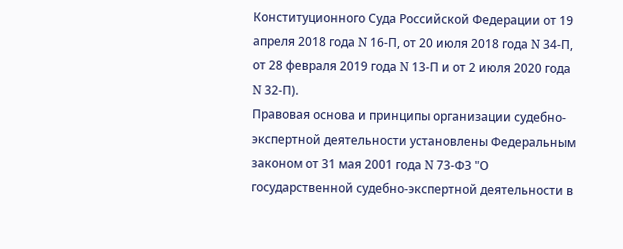Конституционного Суда Российской Федерации от 19 апреля 2018 года N 16-П, от 20 июля 2018 года N 34-П, от 28 февраля 2019 года N 13-П и от 2 июля 2020 года N 32-П).
Правовая основа и принципы организации судебно-экспертной деятельности установлены Федеральным законом от 31 мая 2001 года N 73-ФЗ "О государственной судебно-экспертной деятельности в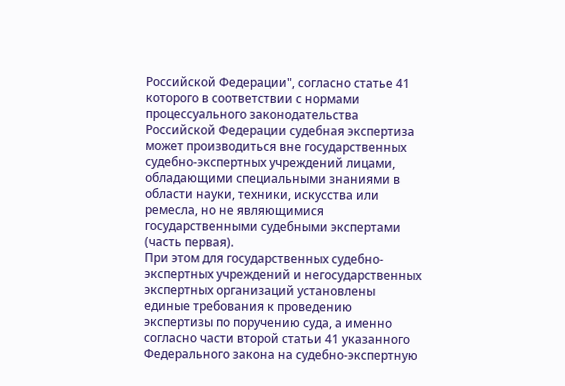Российской Федерации", согласно статье 41 которого в соответствии с нормами процессуального законодательства Российской Федерации судебная экспертиза может производиться вне государственных судебно-экспертных учреждений лицами, обладающими специальными знаниями в области науки, техники, искусства или ремесла, но не являющимися государственными судебными экспертами (часть первая).
При этом для государственных судебно-экспертных учреждений и негосударственных экспертных организаций установлены единые требования к проведению экспертизы по поручению суда, а именно согласно части второй статьи 41 указанного Федерального закона на судебно-экспертную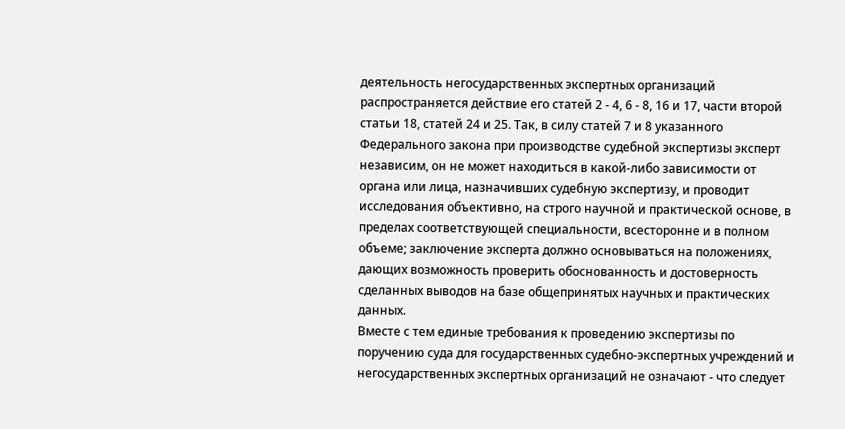деятельность негосударственных экспертных организаций распространяется действие его статей 2 - 4, 6 - 8, 16 и 17, части второй статьи 18, статей 24 и 25. Так, в силу статей 7 и 8 указанного Федерального закона при производстве судебной экспертизы эксперт независим, он не может находиться в какой-либо зависимости от органа или лица, назначивших судебную экспертизу, и проводит исследования объективно, на строго научной и практической основе, в пределах соответствующей специальности, всесторонне и в полном объеме; заключение эксперта должно основываться на положениях, дающих возможность проверить обоснованность и достоверность сделанных выводов на базе общепринятых научных и практических данных.
Вместе с тем единые требования к проведению экспертизы по поручению суда для государственных судебно-экспертных учреждений и негосударственных экспертных организаций не означают - что следует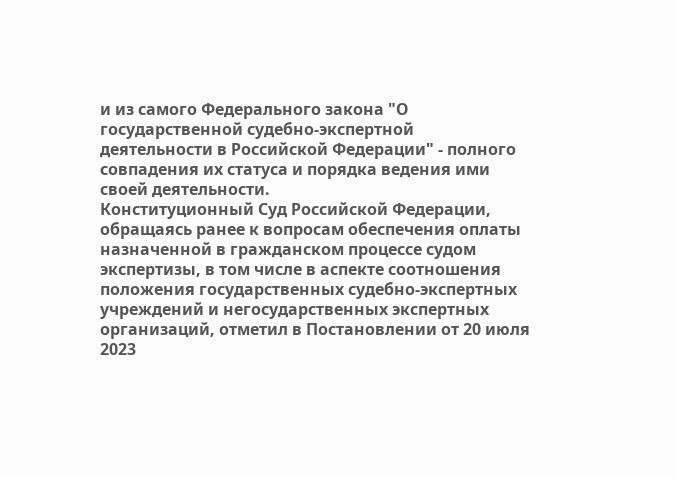и из самого Федерального закона "О государственной судебно-экспертной деятельности в Российской Федерации" - полного совпадения их статуса и порядка ведения ими своей деятельности.
Конституционный Суд Российской Федерации, обращаясь ранее к вопросам обеспечения оплаты назначенной в гражданском процессе судом экспертизы, в том числе в аспекте соотношения положения государственных судебно-экспертных учреждений и негосударственных экспертных организаций, отметил в Постановлении от 20 июля 2023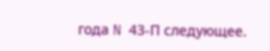года N 43-П следующее.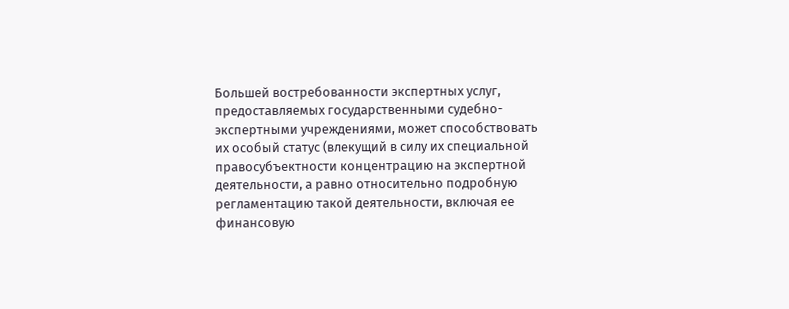Большей востребованности экспертных услуг, предоставляемых государственными судебно-экспертными учреждениями, может способствовать их особый статус (влекущий в силу их специальной правосубъектности концентрацию на экспертной деятельности, а равно относительно подробную регламентацию такой деятельности, включая ее финансовую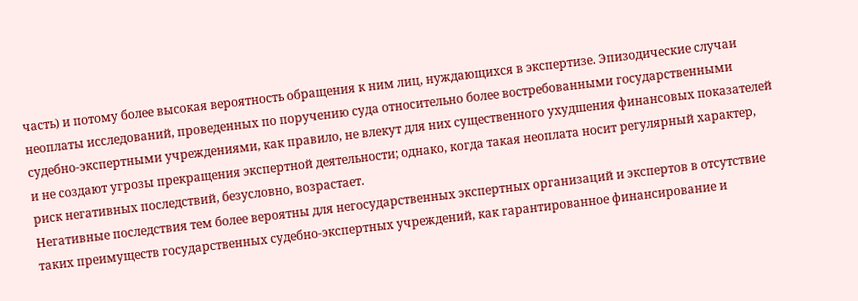часть) и потому более высокая вероятность обращения к ним лиц, нуждающихся в экспертизе. Эпизодические случаи неоплаты исследований, проведенных по поручению суда относительно более востребованными государственными судебно-экспертными учреждениями, как правило, не влекут для них существенного ухудшения финансовых показателей и не создают угрозы прекращения экспертной деятельности; однако, когда такая неоплата носит регулярный характер, риск негативных последствий, безусловно, возрастает.
Негативные последствия тем более вероятны для негосударственных экспертных организаций и экспертов в отсутствие таких преимуществ государственных судебно-экспертных учреждений, как гарантированное финансирование и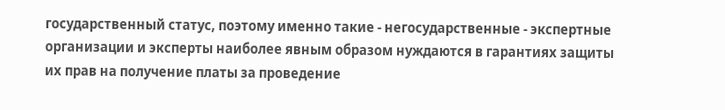государственный статус, поэтому именно такие - негосударственные - экспертные организации и эксперты наиболее явным образом нуждаются в гарантиях защиты их прав на получение платы за проведение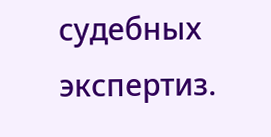судебных экспертиз.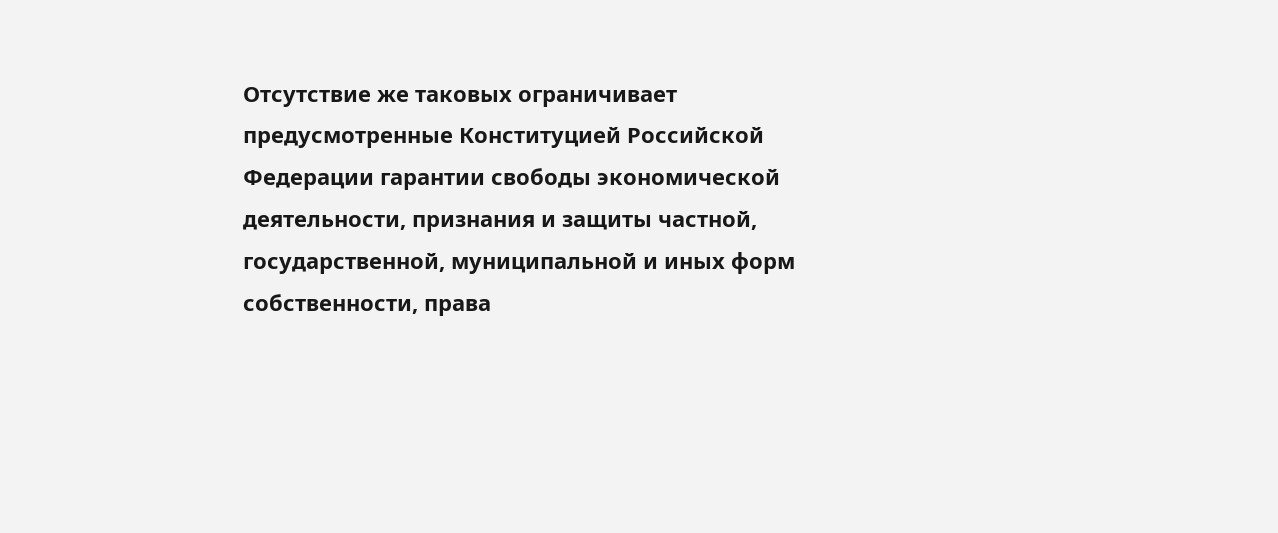Отсутствие же таковых ограничивает предусмотренные Конституцией Российской Федерации гарантии свободы экономической деятельности, признания и защиты частной, государственной, муниципальной и иных форм собственности, права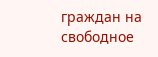граждан на свободное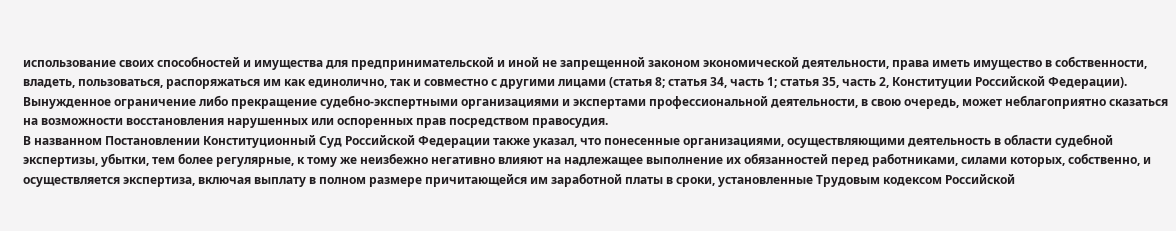использование своих способностей и имущества для предпринимательской и иной не запрещенной законом экономической деятельности, права иметь имущество в собственности, владеть, пользоваться, распоряжаться им как единолично, так и совместно с другими лицами (статья 8; статья 34, часть 1; статья 35, часть 2, Конституции Российской Федерации).
Вынужденное ограничение либо прекращение судебно-экспертными организациями и экспертами профессиональной деятельности, в свою очередь, может неблагоприятно сказаться на возможности восстановления нарушенных или оспоренных прав посредством правосудия.
В названном Постановлении Конституционный Суд Российской Федерации также указал, что понесенные организациями, осуществляющими деятельность в области судебной экспертизы, убытки, тем более регулярные, к тому же неизбежно негативно влияют на надлежащее выполнение их обязанностей перед работниками, силами которых, собственно, и осуществляется экспертиза, включая выплату в полном размере причитающейся им заработной платы в сроки, установленные Трудовым кодексом Российской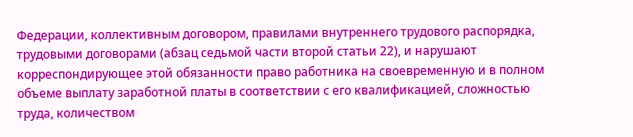Федерации, коллективным договором, правилами внутреннего трудового распорядка, трудовыми договорами (абзац седьмой части второй статьи 22), и нарушают корреспондирующее этой обязанности право работника на своевременную и в полном объеме выплату заработной платы в соответствии с его квалификацией, сложностью труда, количеством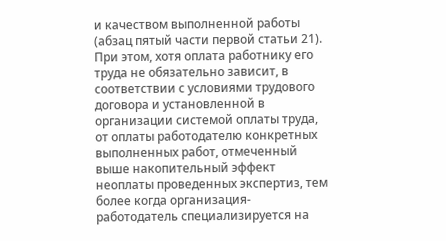и качеством выполненной работы (абзац пятый части первой статьи 21). При этом, хотя оплата работнику его труда не обязательно зависит, в соответствии с условиями трудового договора и установленной в организации системой оплаты труда, от оплаты работодателю конкретных выполненных работ, отмеченный выше накопительный эффект неоплаты проведенных экспертиз, тем более когда организация-работодатель специализируется на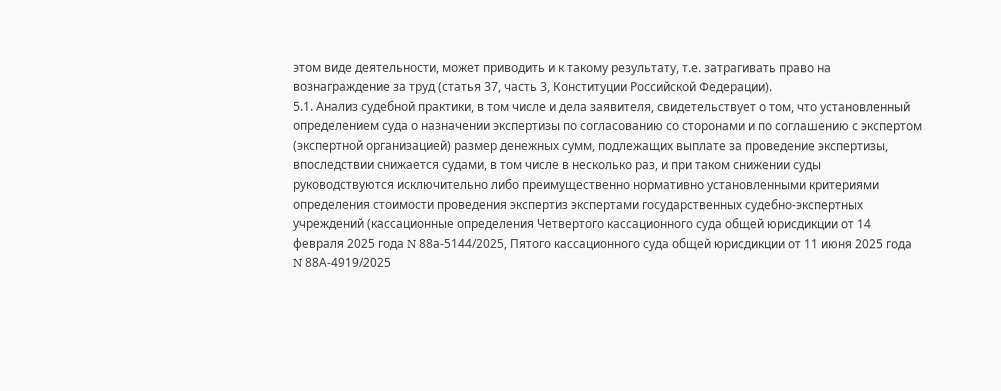этом виде деятельности, может приводить и к такому результату, т.е. затрагивать право на вознаграждение за труд (статья 37, часть 3, Конституции Российской Федерации).
5.1. Анализ судебной практики, в том числе и дела заявителя, свидетельствует о том, что установленный определением суда о назначении экспертизы по согласованию со сторонами и по соглашению с экспертом (экспертной организацией) размер денежных сумм, подлежащих выплате за проведение экспертизы, впоследствии снижается судами, в том числе в несколько раз, и при таком снижении суды руководствуются исключительно либо преимущественно нормативно установленными критериями определения стоимости проведения экспертиз экспертами государственных судебно-экспертных учреждений (кассационные определения Четвертого кассационного суда общей юрисдикции от 14 февраля 2025 года N 88а-5144/2025, Пятого кассационного суда общей юрисдикции от 11 июня 2025 года N 88А-4919/2025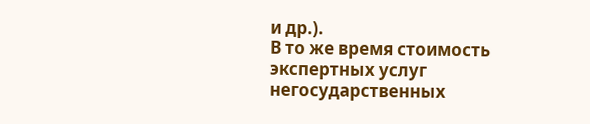и др.).
В то же время стоимость экспертных услуг негосударственных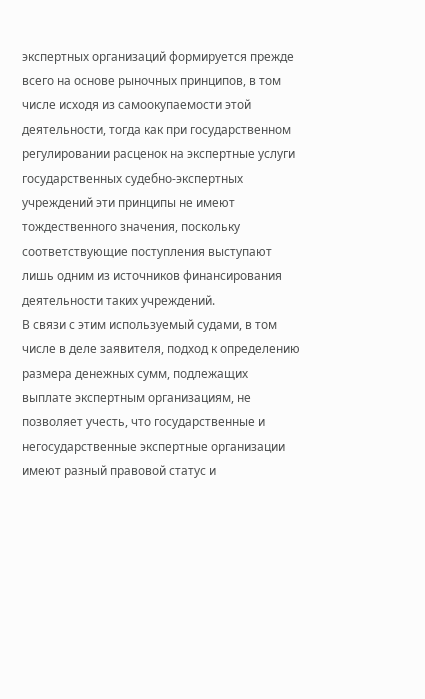экспертных организаций формируется прежде всего на основе рыночных принципов, в том числе исходя из самоокупаемости этой деятельности, тогда как при государственном регулировании расценок на экспертные услуги государственных судебно-экспертных учреждений эти принципы не имеют тождественного значения, поскольку соответствующие поступления выступают лишь одним из источников финансирования деятельности таких учреждений.
В связи с этим используемый судами, в том числе в деле заявителя, подход к определению размера денежных сумм, подлежащих выплате экспертным организациям, не позволяет учесть, что государственные и негосударственные экспертные организации имеют разный правовой статус и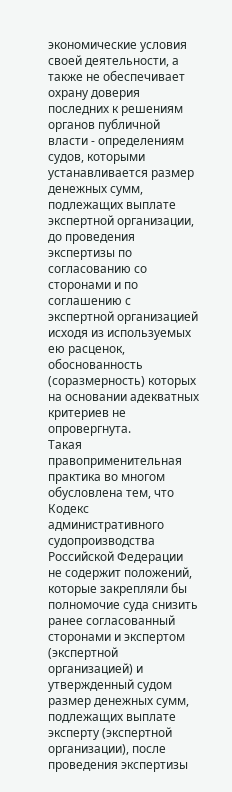экономические условия своей деятельности, а также не обеспечивает охрану доверия последних к решениям органов публичной власти - определениям судов, которыми устанавливается размер денежных сумм, подлежащих выплате экспертной организации, до проведения экспертизы по согласованию со сторонами и по соглашению с экспертной организацией исходя из используемых ею расценок, обоснованность (соразмерность) которых на основании адекватных критериев не опровергнута.
Такая правоприменительная практика во многом обусловлена тем, что Кодекс административного судопроизводства Российской Федерации не содержит положений, которые закрепляли бы полномочие суда снизить ранее согласованный сторонами и экспертом (экспертной организацией) и утвержденный судом размер денежных сумм, подлежащих выплате эксперту (экспертной организации), после проведения экспертизы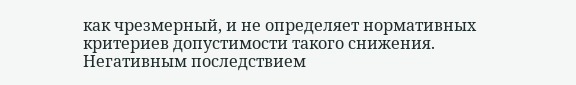как чрезмерный, и не определяет нормативных критериев допустимости такого снижения.
Негативным последствием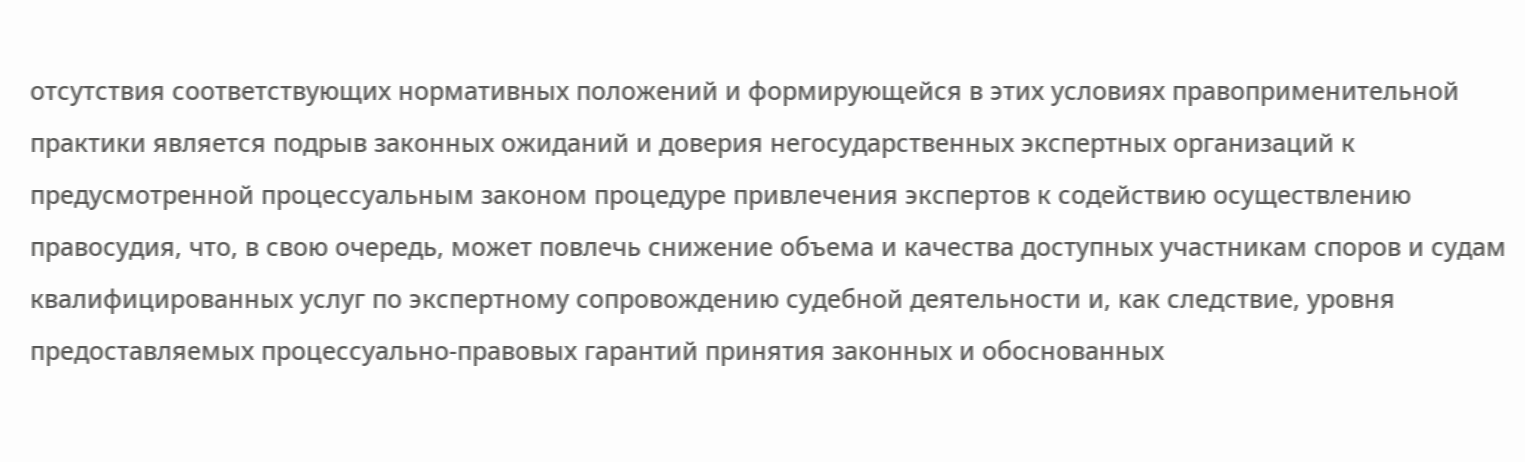отсутствия соответствующих нормативных положений и формирующейся в этих условиях правоприменительной практики является подрыв законных ожиданий и доверия негосударственных экспертных организаций к предусмотренной процессуальным законом процедуре привлечения экспертов к содействию осуществлению правосудия, что, в свою очередь, может повлечь снижение объема и качества доступных участникам споров и судам квалифицированных услуг по экспертному сопровождению судебной деятельности и, как следствие, уровня предоставляемых процессуально-правовых гарантий принятия законных и обоснованных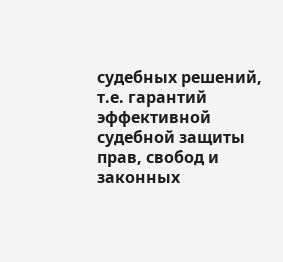судебных решений, т.е. гарантий эффективной судебной защиты прав, свобод и законных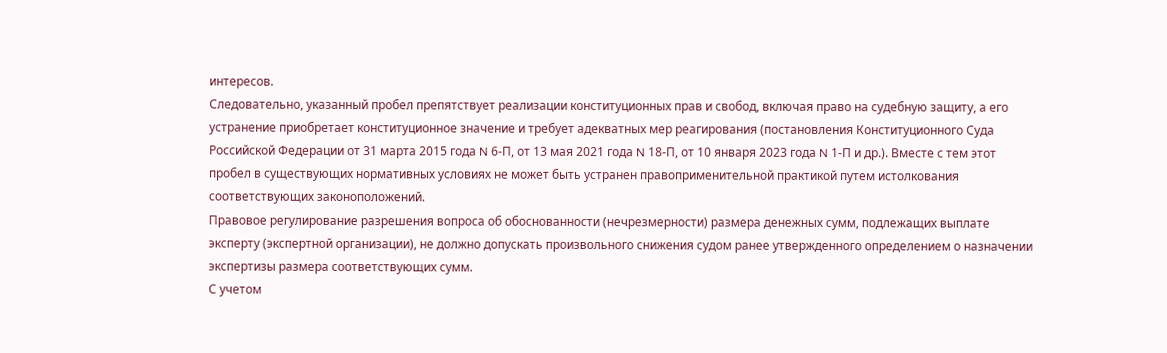интересов.
Следовательно, указанный пробел препятствует реализации конституционных прав и свобод, включая право на судебную защиту, а его устранение приобретает конституционное значение и требует адекватных мер реагирования (постановления Конституционного Суда Российской Федерации от 31 марта 2015 года N 6-П, от 13 мая 2021 года N 18-П, от 10 января 2023 года N 1-П и др.). Вместе с тем этот пробел в существующих нормативных условиях не может быть устранен правоприменительной практикой путем истолкования соответствующих законоположений.
Правовое регулирование разрешения вопроса об обоснованности (нечрезмерности) размера денежных сумм, подлежащих выплате эксперту (экспертной организации), не должно допускать произвольного снижения судом ранее утвержденного определением о назначении экспертизы размера соответствующих сумм.
С учетом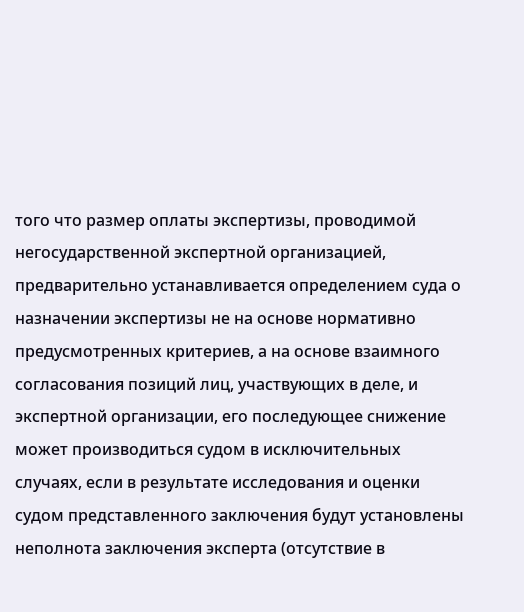того что размер оплаты экспертизы, проводимой негосударственной экспертной организацией, предварительно устанавливается определением суда о назначении экспертизы не на основе нормативно предусмотренных критериев, а на основе взаимного согласования позиций лиц, участвующих в деле, и экспертной организации, его последующее снижение может производиться судом в исключительных случаях, если в результате исследования и оценки судом представленного заключения будут установлены неполнота заключения эксперта (отсутствие в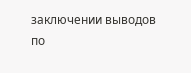заключении выводов по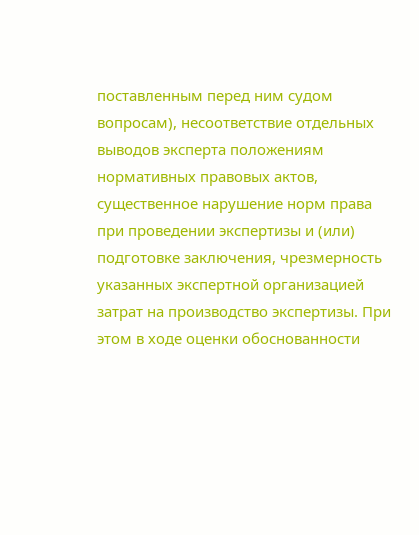поставленным перед ним судом вопросам), несоответствие отдельных выводов эксперта положениям нормативных правовых актов, существенное нарушение норм права при проведении экспертизы и (или) подготовке заключения, чрезмерность указанных экспертной организацией затрат на производство экспертизы. При этом в ходе оценки обоснованности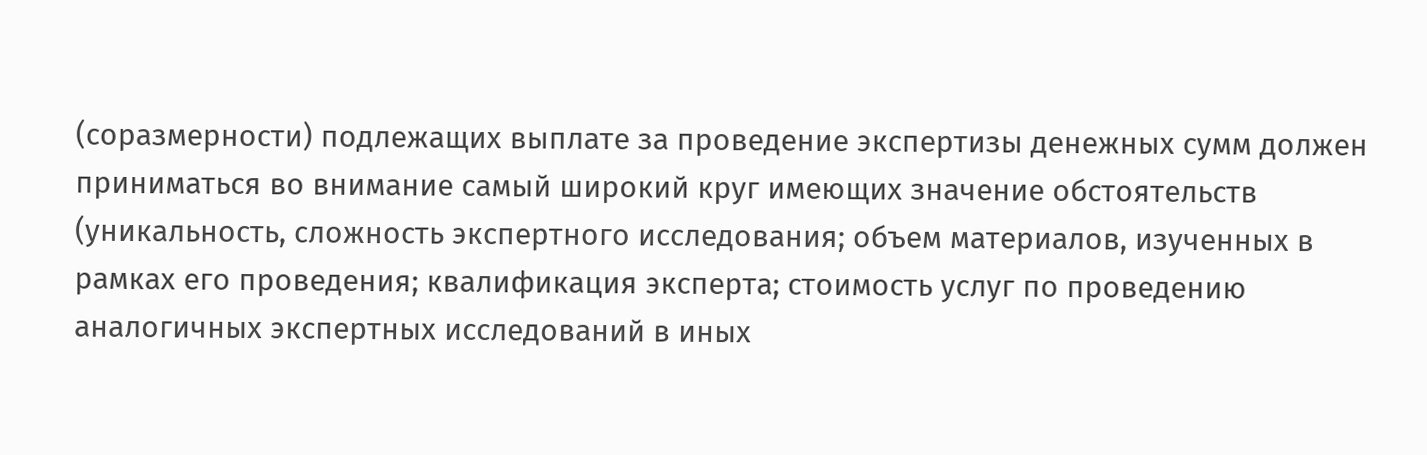(соразмерности) подлежащих выплате за проведение экспертизы денежных сумм должен приниматься во внимание самый широкий круг имеющих значение обстоятельств (уникальность, сложность экспертного исследования; объем материалов, изученных в рамках его проведения; квалификация эксперта; стоимость услуг по проведению аналогичных экспертных исследований в иных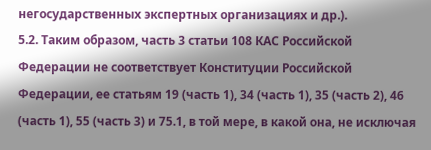негосударственных экспертных организациях и др.).
5.2. Таким образом, часть 3 статьи 108 КАС Российской Федерации не соответствует Конституции Российской Федерации, ее статьям 19 (часть 1), 34 (часть 1), 35 (часть 2), 46 (часть 1), 55 (часть 3) и 75.1, в той мере, в какой она, не исключая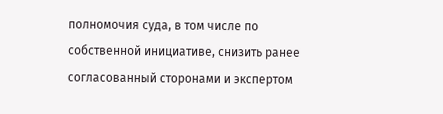полномочия суда, в том числе по собственной инициативе, снизить ранее согласованный сторонами и экспертом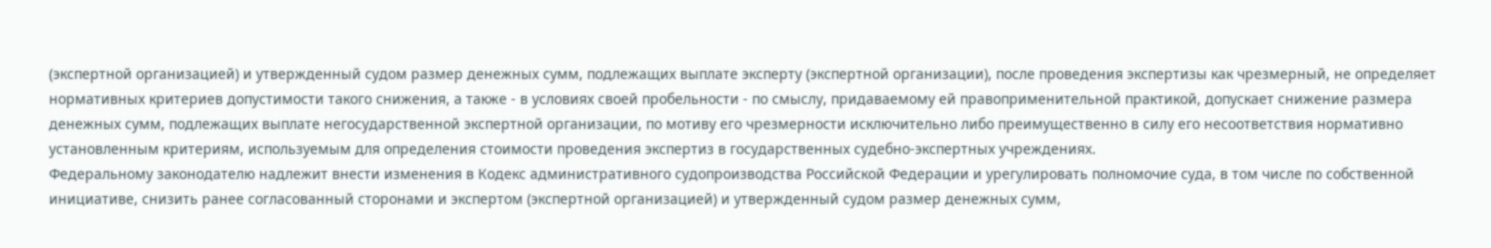(экспертной организацией) и утвержденный судом размер денежных сумм, подлежащих выплате эксперту (экспертной организации), после проведения экспертизы как чрезмерный, не определяет нормативных критериев допустимости такого снижения, а также - в условиях своей пробельности - по смыслу, придаваемому ей правоприменительной практикой, допускает снижение размера денежных сумм, подлежащих выплате негосударственной экспертной организации, по мотиву его чрезмерности исключительно либо преимущественно в силу его несоответствия нормативно установленным критериям, используемым для определения стоимости проведения экспертиз в государственных судебно-экспертных учреждениях.
Федеральному законодателю надлежит внести изменения в Кодекс административного судопроизводства Российской Федерации и урегулировать полномочие суда, в том числе по собственной инициативе, снизить ранее согласованный сторонами и экспертом (экспертной организацией) и утвержденный судом размер денежных сумм,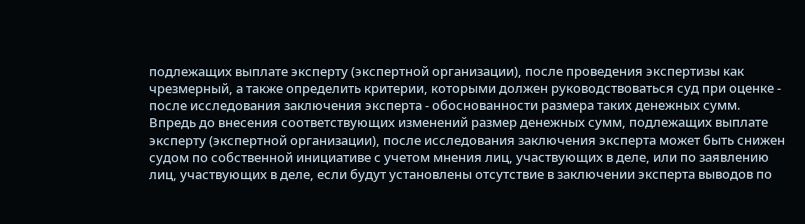подлежащих выплате эксперту (экспертной организации), после проведения экспертизы как чрезмерный, а также определить критерии, которыми должен руководствоваться суд при оценке - после исследования заключения эксперта - обоснованности размера таких денежных сумм.
Впредь до внесения соответствующих изменений размер денежных сумм, подлежащих выплате эксперту (экспертной организации), после исследования заключения эксперта может быть снижен судом по собственной инициативе с учетом мнения лиц, участвующих в деле, или по заявлению лиц, участвующих в деле, если будут установлены отсутствие в заключении эксперта выводов по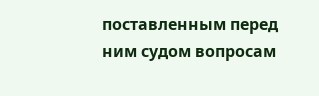поставленным перед ним судом вопросам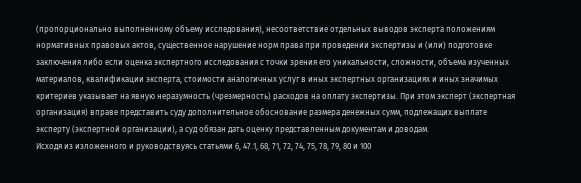(пропорционально выполненному объему исследования), несоответствие отдельных выводов эксперта положениям нормативных правовых актов, существенное нарушение норм права при проведении экспертизы и (или) подготовке заключения либо если оценка экспертного исследования с точки зрения его уникальности, сложности, объема изученных материалов, квалификации эксперта, стоимости аналогичных услуг в иных экспертных организациях и иных значимых критериев указывает на явную неразумность (чрезмерность) расходов на оплату экспертизы. При этом эксперт (экспертная организация) вправе представить суду дополнительное обоснование размера денежных сумм, подлежащих выплате эксперту (экспертной организации), а суд обязан дать оценку представленным документам и доводам.
Исходя из изложенного и руководствуясь статьями 6, 47.1, 68, 71, 72, 74, 75, 78, 79, 80 и 100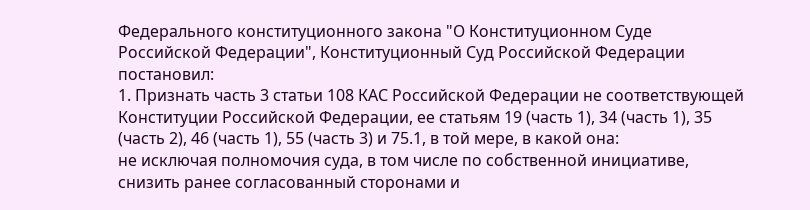Федерального конституционного закона "О Конституционном Суде Российской Федерации", Конституционный Суд Российской Федерации
постановил:
1. Признать часть 3 статьи 108 КАС Российской Федерации не соответствующей Конституции Российской Федерации, ее статьям 19 (часть 1), 34 (часть 1), 35 (часть 2), 46 (часть 1), 55 (часть 3) и 75.1, в той мере, в какой она:
не исключая полномочия суда, в том числе по собственной инициативе, снизить ранее согласованный сторонами и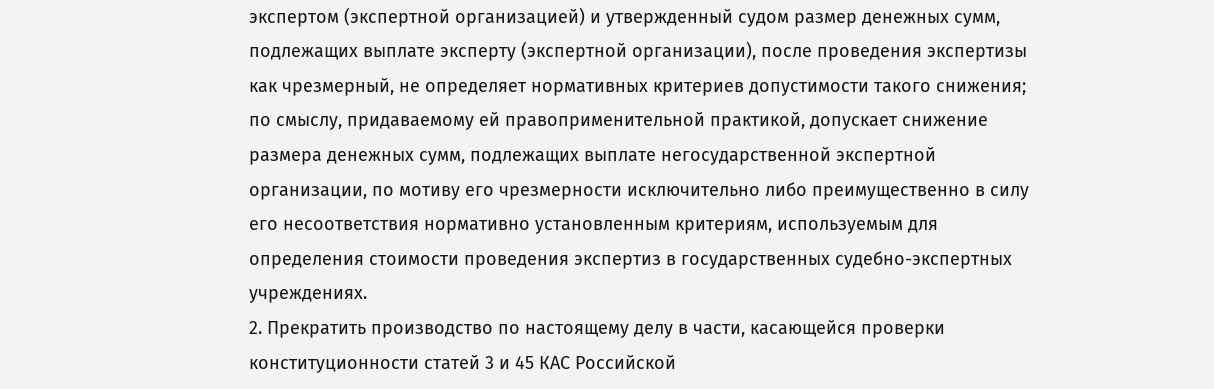экспертом (экспертной организацией) и утвержденный судом размер денежных сумм, подлежащих выплате эксперту (экспертной организации), после проведения экспертизы как чрезмерный, не определяет нормативных критериев допустимости такого снижения;
по смыслу, придаваемому ей правоприменительной практикой, допускает снижение размера денежных сумм, подлежащих выплате негосударственной экспертной организации, по мотиву его чрезмерности исключительно либо преимущественно в силу его несоответствия нормативно установленным критериям, используемым для определения стоимости проведения экспертиз в государственных судебно-экспертных учреждениях.
2. Прекратить производство по настоящему делу в части, касающейся проверки конституционности статей 3 и 45 КАС Российской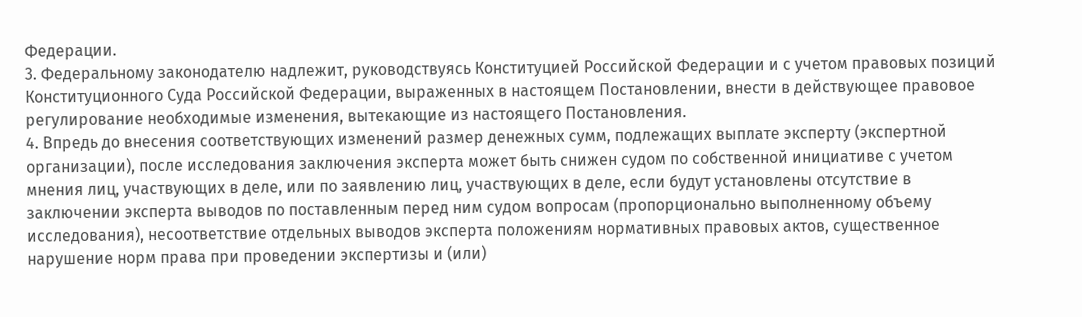Федерации.
3. Федеральному законодателю надлежит, руководствуясь Конституцией Российской Федерации и с учетом правовых позиций Конституционного Суда Российской Федерации, выраженных в настоящем Постановлении, внести в действующее правовое регулирование необходимые изменения, вытекающие из настоящего Постановления.
4. Впредь до внесения соответствующих изменений размер денежных сумм, подлежащих выплате эксперту (экспертной организации), после исследования заключения эксперта может быть снижен судом по собственной инициативе с учетом мнения лиц, участвующих в деле, или по заявлению лиц, участвующих в деле, если будут установлены отсутствие в заключении эксперта выводов по поставленным перед ним судом вопросам (пропорционально выполненному объему исследования), несоответствие отдельных выводов эксперта положениям нормативных правовых актов, существенное нарушение норм права при проведении экспертизы и (или)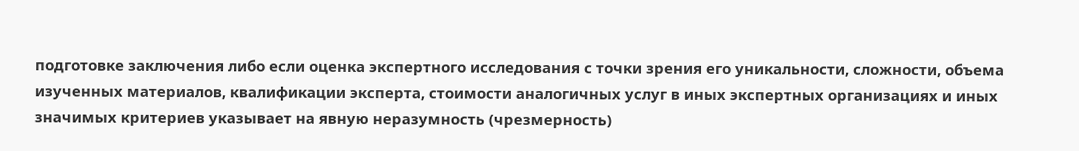подготовке заключения либо если оценка экспертного исследования с точки зрения его уникальности, сложности, объема изученных материалов, квалификации эксперта, стоимости аналогичных услуг в иных экспертных организациях и иных значимых критериев указывает на явную неразумность (чрезмерность)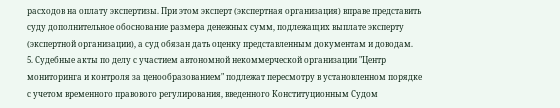расходов на оплату экспертизы. При этом эксперт (экспертная организация) вправе представить суду дополнительное обоснование размера денежных сумм, подлежащих выплате эксперту (экспертной организации), а суд обязан дать оценку представленным документам и доводам.
5. Судебные акты по делу с участием автономной некоммерческой организации "Центр мониторинга и контроля за ценообразованием" подлежат пересмотру в установленном порядке с учетом временного правового регулирования, введенного Конституционным Судом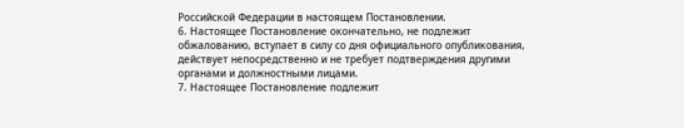Российской Федерации в настоящем Постановлении.
6. Настоящее Постановление окончательно, не подлежит обжалованию, вступает в силу со дня официального опубликования, действует непосредственно и не требует подтверждения другими органами и должностными лицами.
7. Настоящее Постановление подлежит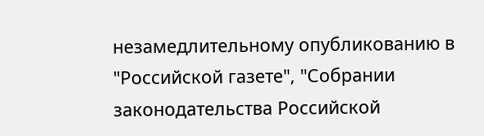незамедлительному опубликованию в "Российской газете", "Собрании законодательства Российской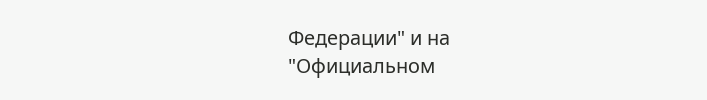Федерации" и на "Официальном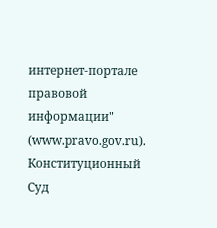интернет-портале правовой информации" (www.pravo.gov.ru).
Конституционный Суд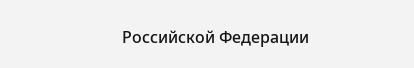Российской Федерации